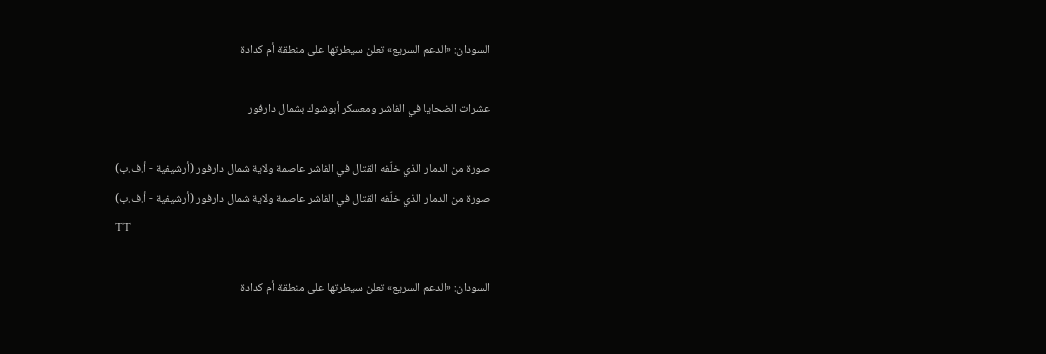السودان: «الدعم السريع» تعلن سيطرتها على منطقة أم كدادة

عشرات الضحايا في الفاشر ومعسكر أبوشوك بشمال دارفور

صورة من الدمار الذي خلّفه القتال في الفاشر عاصمة ولاية شمال دارفور (أرشيفية - أ.ف.ب)
صورة من الدمار الذي خلّفه القتال في الفاشر عاصمة ولاية شمال دارفور (أرشيفية - أ.ف.ب)
TT

السودان: «الدعم السريع» تعلن سيطرتها على منطقة أم كدادة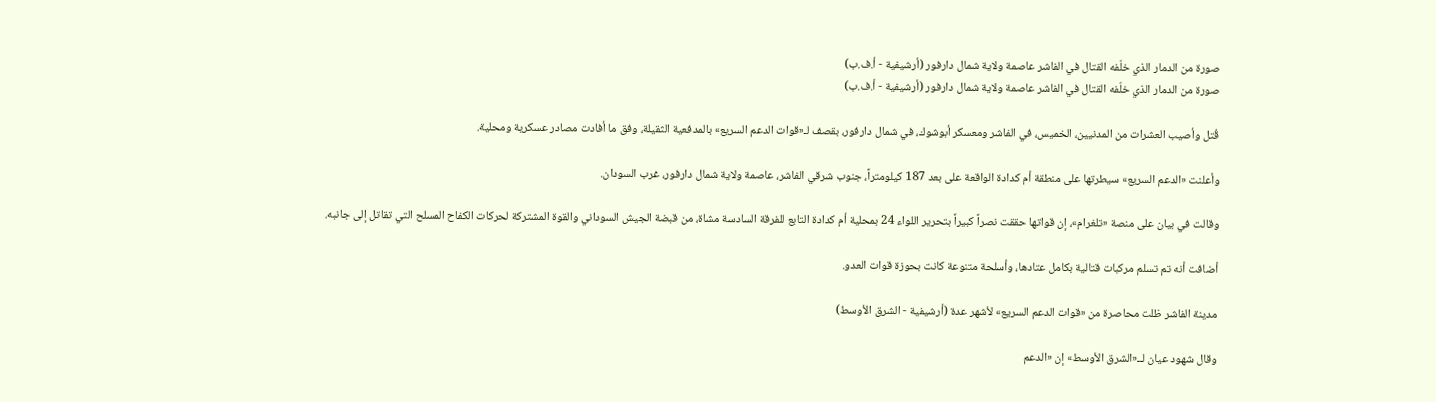صورة من الدمار الذي خلّفه القتال في الفاشر عاصمة ولاية شمال دارفور (أرشيفية - أ.ف.ب)
صورة من الدمار الذي خلّفه القتال في الفاشر عاصمة ولاية شمال دارفور (أرشيفية - أ.ف.ب)

قُتل وأصيب العشرات من المدنيين، الخميس، في الفاشر ومعسكر أبوشوك، في شمال دارفور، بقصف لـ«قوات الدعم السريع» بالمدفعية الثقيلة، وفق ما أفادت مصادر عسكرية ومحلية.

وأعلنت «الدعم السريع» سيطرتها على منطقة أم كدادة الواقعة على بعد 187 كيلومتراً، جنوب شرقي الفاشر، عاصمة ولاية شمال دارفور، غرب السودان.

وقالت في بيان على منصة «تلغرام»، إن قواتها حققت نصراً كبيراً بتحرير اللواء 24 بمحلية أم كدادة التابع للفرقة السادسة مشاة، من قبضة الجيش السوداني والقوة المشتركة لحركات الكفاح المسلح التي تقاتل إلى جانبه.

أضافت أنه تم تسلم مركبات قتالية بكامل عتادها، وأسلحة متنوعة كانت بحوزة قوات العدو.

مدينة الفاشر ظلت محاصرة من «قوات الدعم السريع» لأشهر عدة (أرشيفية - الشرق الأوسط)

وقال شهود عيان لــ«الشرق الأوسط» إن «الدعم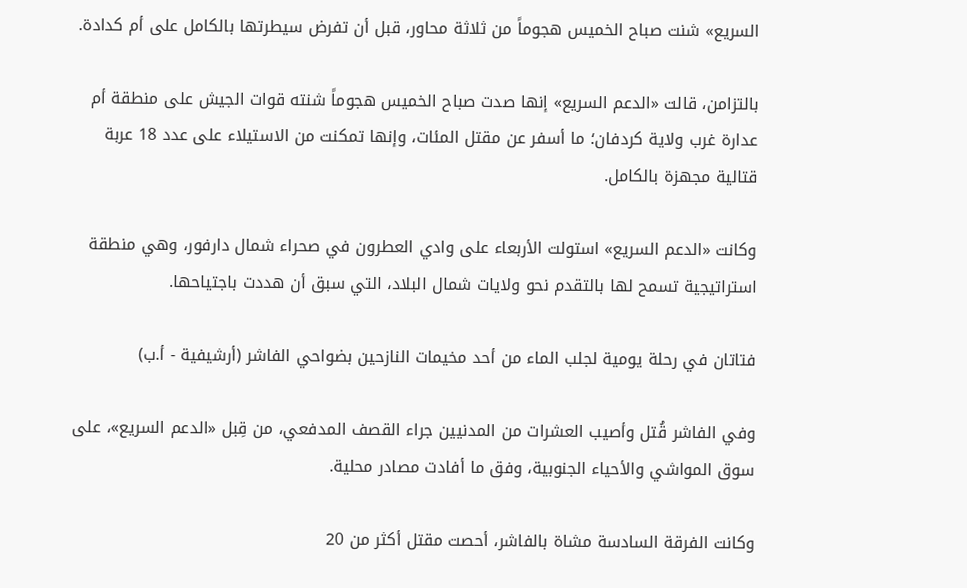السريع» شنت صباح الخميس هجوماً من ثلاثة محاور، قبل أن تفرض سيطرتها بالكامل على أم كدادة.

بالتزامن، قالت «الدعم السريع» إنها صدت صباح الخميس هجوماً شنته قوات الجيش على منطقة أم عدارة غرب ولاية كردفان؛ ما أسفر عن مقتل المئات، وإنها تمكنت من الاستيلاء على عدد 18 عربة قتالية مجهزة بالكامل.

وكانت «الدعم السريع» استولت الأربعاء على وادي العطرون في صحراء شمال دارفور، وهي منطقة استراتيجية تسمح لها بالتقدم نحو ولايات شمال البلاد، التي سبق أن هددت باجتياحها.

فتاتان في رحلة يومية لجلب الماء من أحد مخيمات النازحين بضواحي الفاشر (أرشيفية - أ.ب)

وفي الفاشر قُتل وأصيب العشرات من المدنيين جراء القصف المدفعي، من قِبل «الدعم السريع»، على سوق المواشي والأحياء الجنوبية، وفق ما أفادت مصادر محلية.

وكانت الفرقة السادسة مشاة بالفاشر، أحصت مقتل أكثر من 20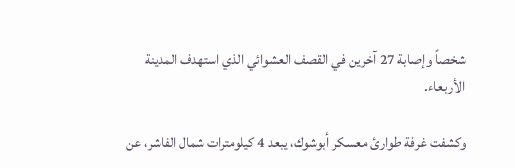شخصاً وإصابة 27 آخرين في القصف العشوائي الذي استهدف المدينة الأربعاء.

وكشفت غرفة طوارئ معسكر أبوشوك، يبعد 4 كيلومترات شمال الفاشر، عن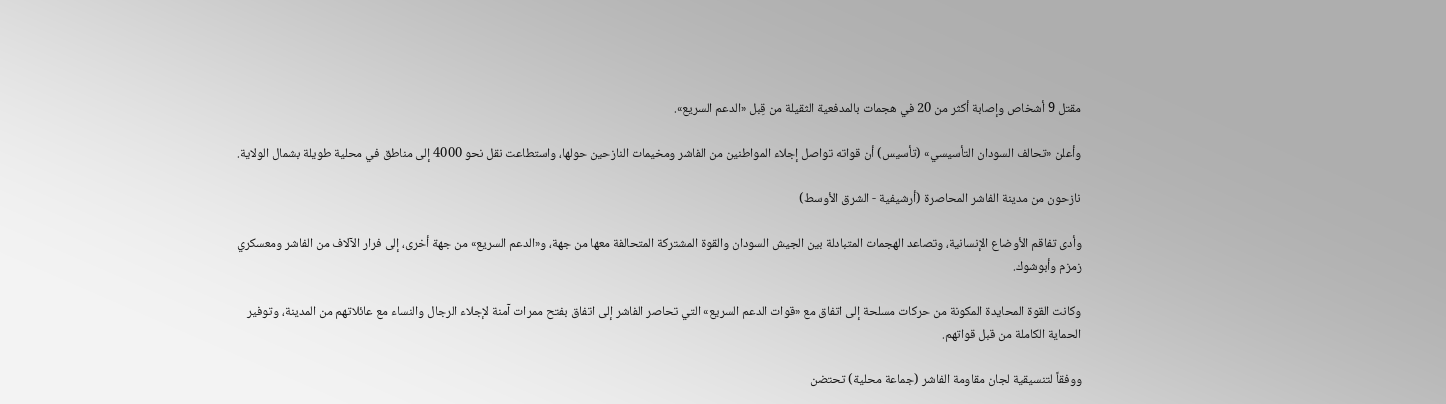مقتل 9 أشخاص وإصابة أكثر من 20 في هجمات بالمدفعية الثقيلة من قِبل «الدعم السريع».

وأعلن «تحالف السودان التأسيسي» (تأسيس) أن قواته تواصل إجلاء المواطنين من الفاشر ومخيمات النازحين حولها، واستطاعت نقل نحو 4000 إلى مناطق في محلية طويلة بشمال الولاية.

نازحون من مدينة الفاشر المحاصرة (أرشيفية - الشرق الأوسط)

وأدى تفاقم الأوضاع الإنسانية، وتصاعد الهجمات المتبادلة بين الجيش السودان والقوة المشتركة المتحالفة معها من جهة، و«الدعم السريع» من جهة أخرى، إلى فرار الآلاف من الفاشر ومعسكري زمزم وأبوشوك.

وكانت القوة المحايدة المكونة من حركات مسلحة إلى اتفاق مع «قوات الدعم السريع» التي تحاصر الفاشر إلى اتفاق بفتح ممرات آمنة لإجلاء الرجال والنساء مع عائلاتهم من المدينة، وتوفير الحماية الكاملة من قبل قواتهم.

ووفقاً لتنسيقية لجان مقاومة الفاشر (جماعة محلية) تحتضن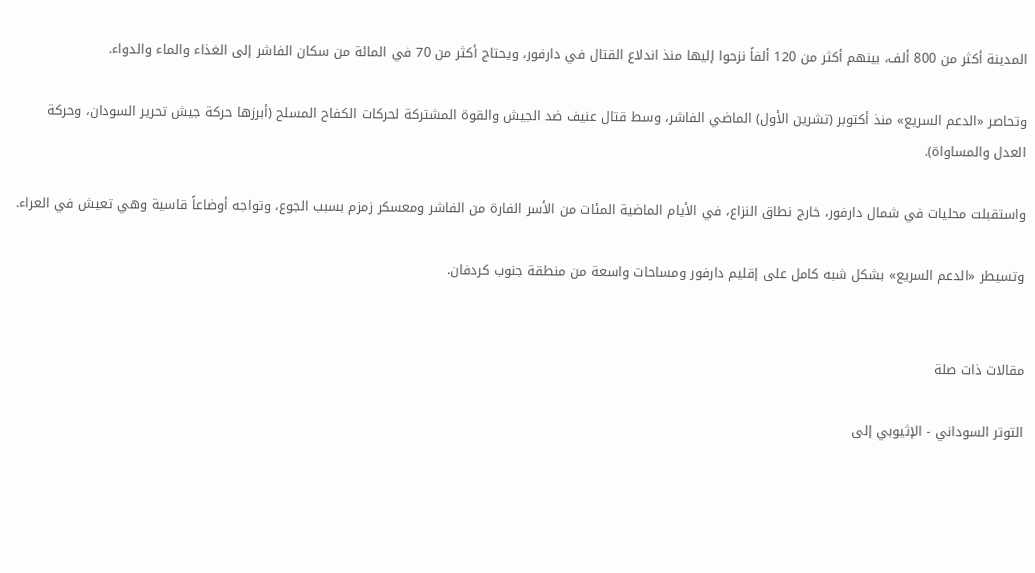المدينة أكثر من 800 ألف، بينهم أكثر من 120 ألفاً نزحوا إليها منذ اندلاع القتال في دارفور، ويحتاج أكثر من 70 في المائة من سكان الفاشر إلى الغذاء والماء والدواء.

وتحاصر «الدعم السريع» منذ أكتوبر (تشرين الأول) الماضي الفاشر، وسط قتال عنيف ضد الجيش والقوة المشتركة لحركات الكفاح المسلح (أبرزها حركة جيش تحرير السودان، وحركة العدل والمساواة).

واستقبلت محليات في شمال دارفور، خارج نطاق النزاع، في الأيام الماضية المئات من الأسر الفارة من الفاشر ومعسكر زمزم بسبب الجوع، وتواجه أوضاعاً قاسية وهي تعيش في العراء.

وتسيطر «الدعم السريع» بشكل شبه كامل على إقليم دارفور ومساحات واسعة من منطقة جنوب كردفان.


مقالات ذات صلة

التوتر السوداني - الإثيوبي إلى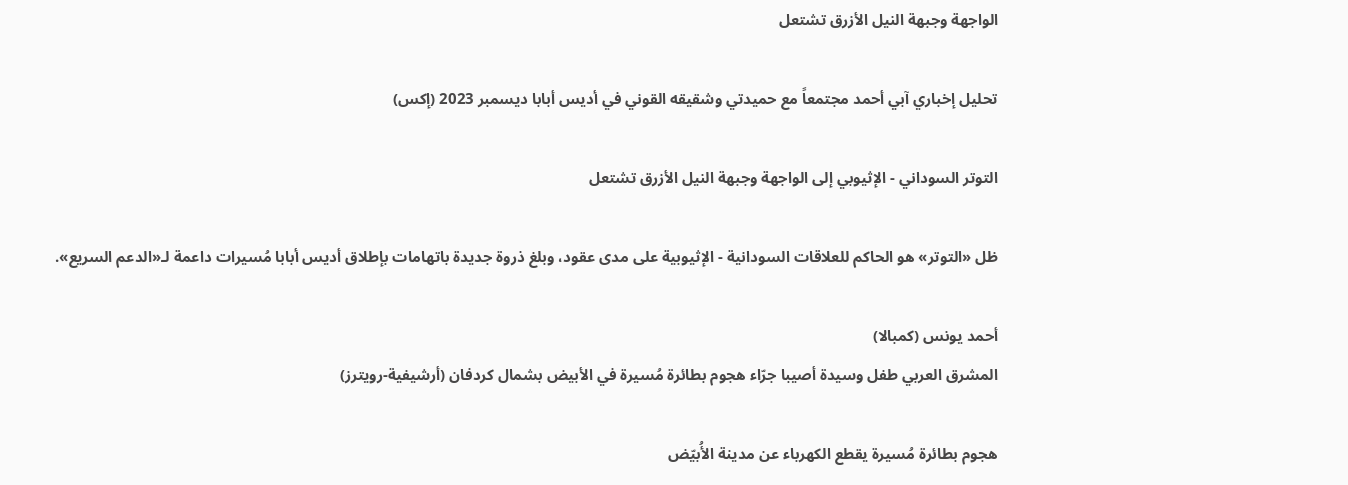الواجهة وجبهة النيل الأزرق تشتعل

تحليل إخباري آبي أحمد مجتمعاً مع حميدتي وشقيقه القوني في أديس أبابا ديسمبر 2023 (إكس)

التوتر السوداني - الإثيوبي إلى الواجهة وجبهة النيل الأزرق تشتعل

ظل «التوتر» هو الحاكم للعلاقات السودانية - الإثيوبية على مدى عقود، وبلغ ذروة جديدة باتهامات بإطلاق أديس أبابا مُسيرات داعمة لـ«الدعم السريع».

أحمد يونس (كمبالا)
المشرق العربي طفل وسيدة أصيبا جرّاء هجوم بطائرة مُسيرة في الأبيض بشمال كردفان (أرشيفية-رويترز)

هجوم بطائرة مُسيرة يقطع الكهرباء عن مدينة الأُبيّض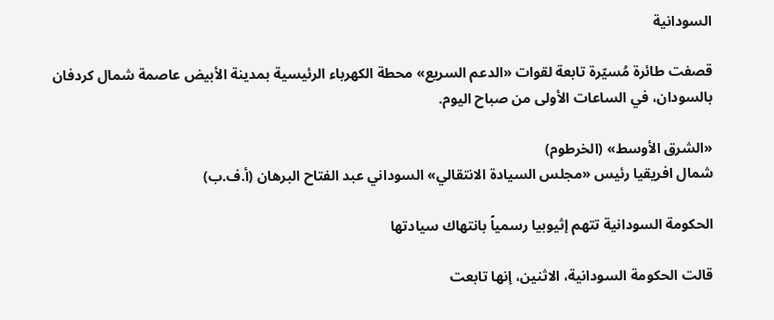السودانية

قصفت طائرة مُسيّرة تابعة لقوات «الدعم السريع» محطة الكهرباء الرئيسية بمدينة الأبيض عاصمة شمال كردفان بالسودان، في الساعات الأولى من صباح اليوم.

«الشرق الأوسط» (الخرطوم)
شمال افريقيا رئيس «مجلس السيادة الانتقالي» السوداني عبد الفتاح البرهان (أ.ف.ب)

الحكومة السودانية تتهم إثيوبيا رسمياً بانتهاك سيادتها

قالت الحكومة السودانية، الاثنين، إنها تابعت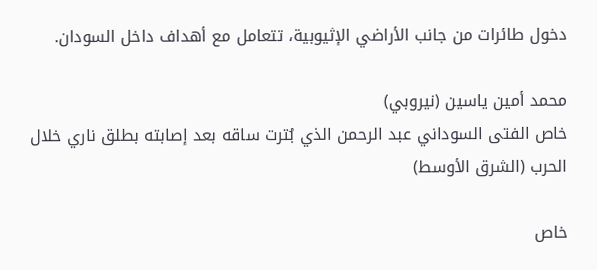دخول طائرات من جانب الأراضي الإثيوبية، تتعامل مع أهداف داخل السودان.

محمد أمين ياسين (نيروبي)
خاص الفتى السوداني عبد الرحمن الذي بُترت ساقه بعد إصابته بطلق ناري خلال الحرب (الشرق الأوسط)

خاص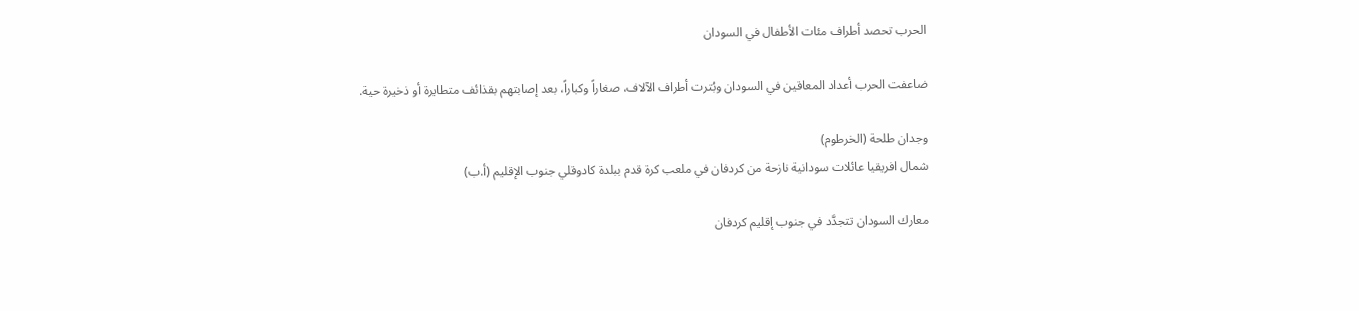الحرب تحصد أطراف مئات الأطفال في السودان

ضاعفت الحرب أعداد المعاقين في السودان وبُترت أطراف الآلاف، صغاراً وكباراً، بعد إصابتهم بقذائف متطايرة أو ذخيرة حية.

وجدان طلحة (الخرطوم)
شمال افريقيا عائلات سودانية نازحة من كردفان في ملعب كرة قدم ببلدة كادوقلي جنوب الإقليم (أ.ب)

معارك السودان تتجدَّد في جنوب إقليم كردفان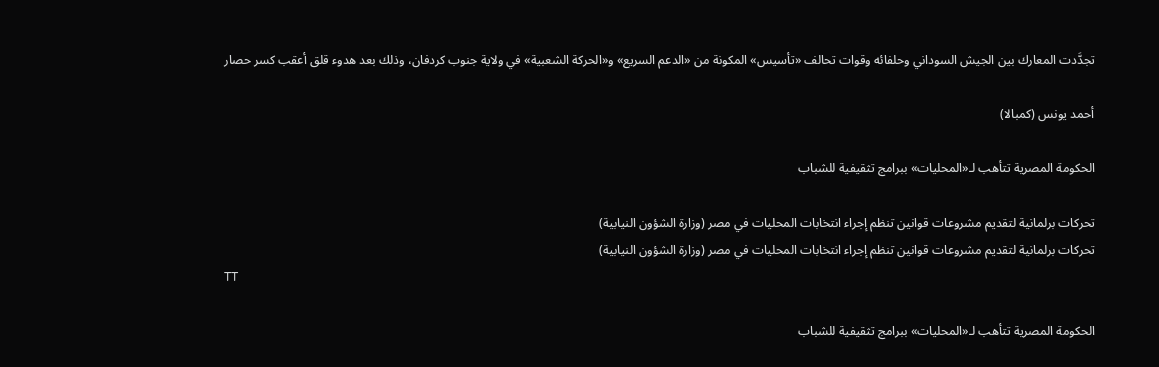تجدَّدت المعارك بين الجيش السوداني وحلفائه وقوات تحالف «تأسيس» المكونة من «الدعم السريع» و«الحركة الشعبية» في ولاية جنوب كردفان، وذلك بعد هدوء قلق أعقب كسر حصار

أحمد يونس (كمبالا)

الحكومة المصرية تتأهب لـ«المحليات» ببرامج تثقيفية للشباب

تحركات برلمانية لتقديم مشروعات قوانين تنظم إجراء انتخابات المحليات في مصر (وزارة الشؤون النيابية)
تحركات برلمانية لتقديم مشروعات قوانين تنظم إجراء انتخابات المحليات في مصر (وزارة الشؤون النيابية)
TT

الحكومة المصرية تتأهب لـ«المحليات» ببرامج تثقيفية للشباب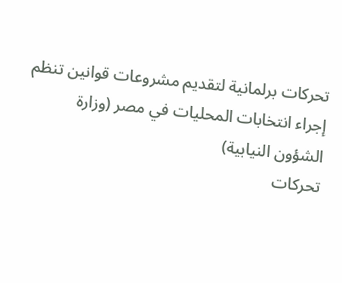تحركات برلمانية لتقديم مشروعات قوانين تنظم إجراء انتخابات المحليات في مصر (وزارة الشؤون النيابية)
تحركات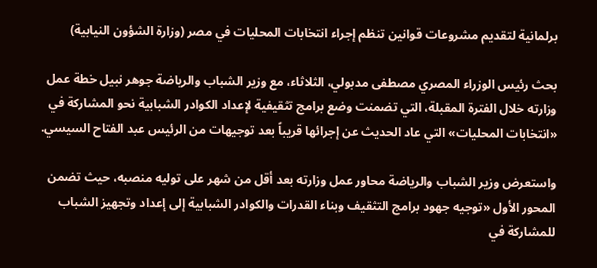برلمانية لتقديم مشروعات قوانين تنظم إجراء انتخابات المحليات في مصر (وزارة الشؤون النيابية)

بحث رئيس الوزراء المصري مصطفى مدبولي، الثلاثاء، مع وزير الشباب والرياضة جوهر نبيل خطة عمل وزارته خلال الفترة المقبلة، التي تضمنت وضع برامج تثقيفية لإعداد الكوادر الشبابية نحو المشاركة في «انتخابات المحليات» التي عاد الحديث عن إجرائها قريباً بعد توجيهات من الرئيس عبد الفتاح السيسي.

واستعرض وزير الشباب والرياضة محاور عمل وزارته بعد أقل من شهر على توليه منصبه، حيث تضمن المحور الأول «توجيه جهود برامج التثقيف وبناء القدرات والكوادر الشبابية إلى إعداد وتجهيز الشباب للمشاركة في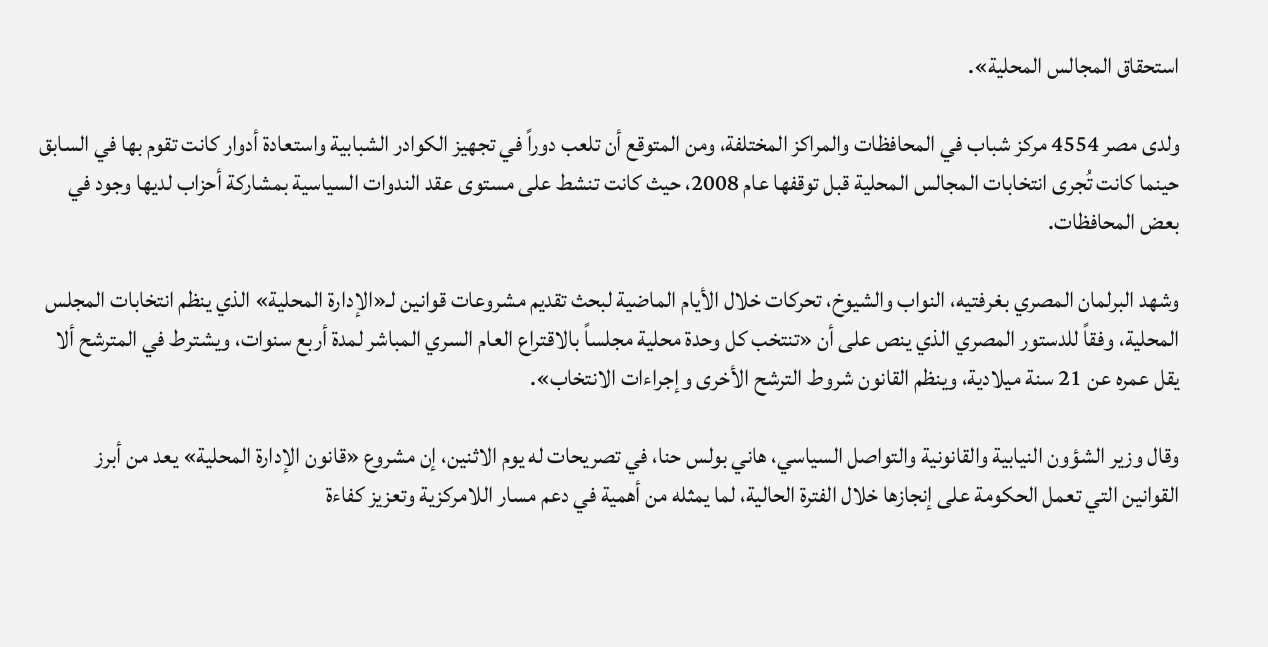استحقاق المجالس المحلية».

ولدى مصر 4554 مركز شباب في المحافظات والمراكز المختلفة، ومن المتوقع أن تلعب دوراً في تجهيز الكوادر الشبابية واستعادة أدوار كانت تقوم بها في السابق حينما كانت تُجرى انتخابات المجالس المحلية قبل توقفها عام 2008، حيث كانت تنشط على مستوى عقد الندوات السياسية بمشاركة أحزاب لديها وجود في بعض المحافظات.

وشهد البرلمان المصري بغرفتيه، النواب والشيوخ، تحركات خلال الأيام الماضية لبحث تقديم مشروعات قوانين لـ«الإدارة المحلية» الذي ينظم انتخابات المجلس المحلية، وفقاً للدستور المصري الذي ينص على أن «تنتخب كل وحدة محلية مجلساً بالاقتراع العام السري المباشر لمدة أربع سنوات، ويشترط في المترشح ألا يقل عمره عن 21 سنة ميلادية، وينظم القانون شروط الترشح الأخرى وإجراءات الانتخاب».

وقال وزير الشؤون النيابية والقانونية والتواصل السياسي، هاني بولس حنا، في تصريحات له يوم الاثنين، إن مشروع «قانون الإدارة المحلية» يعد من أبرز القوانين التي تعمل الحكومة على إنجازها خلال الفترة الحالية، لما يمثله من أهمية في دعم مسار اللامركزية وتعزيز كفاءة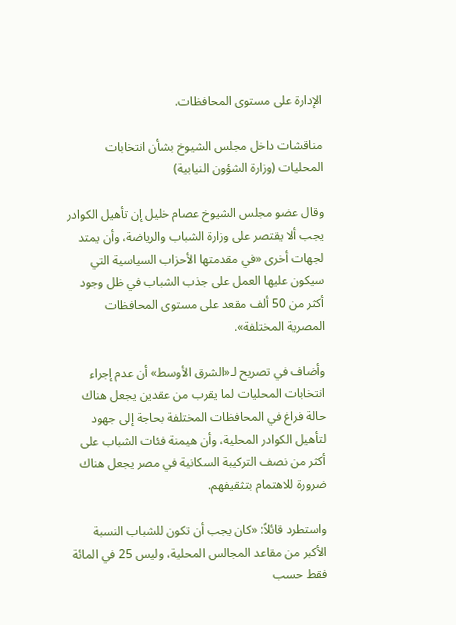الإدارة على مستوى المحافظات.

مناقشات داخل مجلس الشيوخ بشأن انتخابات المحليات (وزارة الشؤون النيابية)

وقال عضو مجلس الشيوخ عصام خليل إن تأهيل الكوادر يجب ألا يقتصر على وزارة الشباب والرياضة، وأن يمتد لجهات أخرى «في مقدمتها الأحزاب السياسية التي سيكون عليها العمل على جذب الشباب في ظل وجود أكثر من 50 ألف مقعد على مستوى المحافظات المصرية المختلفة».

وأضاف في تصريح لـ«الشرق الأوسط» أن عدم إجراء انتخابات المحليات لما يقرب من عقدين يجعل هناك حالة فراغ في المحافظات المختلفة بحاجة إلى جهود لتأهيل الكوادر المحلية، وأن هيمنة فئات الشباب على أكثر من نصف التركيبة السكانية في مصر يجعل هناك ضرورة للاهتمام بتثقيفهم.

واستطرد قائلاً: «كان يجب أن تكون للشباب النسبة الأكبر من مقاعد المجالس المحلية، وليس 25 في المائة فقط حسب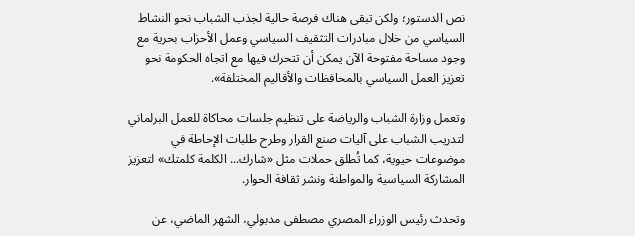نص الدستور؛ ولكن تبقى هناك فرصة حالية لجذب الشباب نحو النشاط السياسي من خلال مبادرات التثقيف السياسي وعمل الأحزاب بحرية مع وجود مساحة مفتوحة الآن يمكن أن تتحرك فيها مع اتجاه الحكومة نحو تعزيز العمل السياسي بالمحافظات والأقاليم المختلفة».

وتعمل وزارة الشباب والرياضة على تنظيم جلسات محاكاة للعمل البرلماني لتدريب الشباب على آليات صنع القرار وطرح طلبات الإحاطة في موضوعات حيوية، كما تُطلق حملات مثل «شارك... الكلمة كلمتك» لتعزيز المشاركة السياسية والمواطنة ونشر ثقافة الحوار.

وتحدث رئيس الوزراء المصري مصطفى مدبولي، الشهر الماضي، عن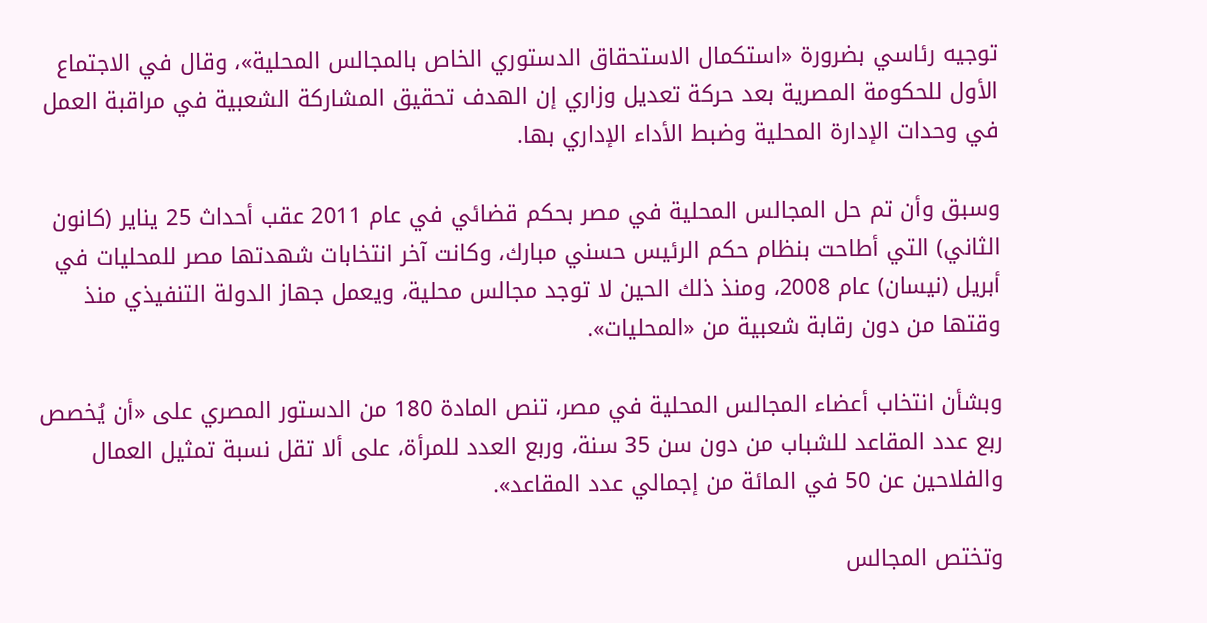توجيه رئاسي بضرورة «استكمال الاستحقاق الدستوري الخاص بالمجالس المحلية»، وقال في الاجتماع الأول للحكومة المصرية بعد حركة تعديل وزاري إن الهدف تحقيق المشاركة الشعبية في مراقبة العمل في وحدات الإدارة المحلية وضبط الأداء الإداري بها.

وسبق وأن تم حل المجالس المحلية في مصر بحكم قضائي في عام 2011 عقب أحداث 25 يناير (كانون الثاني) التي أطاحت بنظام حكم الرئيس حسني مبارك، وكانت آخر انتخابات شهدتها مصر للمحليات في أبريل (نيسان) عام 2008، ومنذ ذلك الحين لا توجد مجالس محلية، ويعمل جهاز الدولة التنفيذي منذ وقتها من دون رقابة شعبية من «المحليات».

وبشأن انتخاب أعضاء المجالس المحلية في مصر، تنص المادة 180 من الدستور المصري على «أن يُخصص ربع عدد المقاعد للشباب من دون سن 35 سنة، وربع العدد للمرأة، على ألا تقل نسبة تمثيل العمال والفلاحين عن 50 في المائة من إجمالي عدد المقاعد».

وتختص المجالس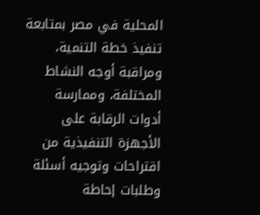المحلية في مصر بمتابعة تنفيذ خطة التنمية، ومراقبة أوجه النشاط المختلفة، وممارسة أدوات الرقابة على الأجهزة التنفيذية من اقتراحات وتوجيه أسئلة وطلبات إحاطة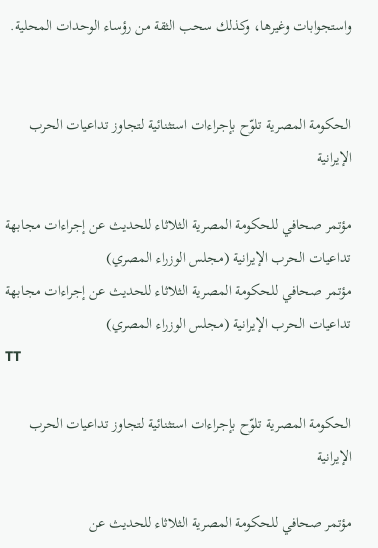واستجوابات وغيرها، وكذلك سحب الثقة من رؤساء الوحدات المحلية.


الحكومة المصرية تلوّح بإجراءات استثنائية لتجاوز تداعيات الحرب الإيرانية

مؤتمر صحافي للحكومة المصرية الثلاثاء للحديث عن إجراءات مجابهة تداعيات الحرب الإيرانية (مجلس الوزراء المصري)
مؤتمر صحافي للحكومة المصرية الثلاثاء للحديث عن إجراءات مجابهة تداعيات الحرب الإيرانية (مجلس الوزراء المصري)
TT

الحكومة المصرية تلوّح بإجراءات استثنائية لتجاوز تداعيات الحرب الإيرانية

مؤتمر صحافي للحكومة المصرية الثلاثاء للحديث عن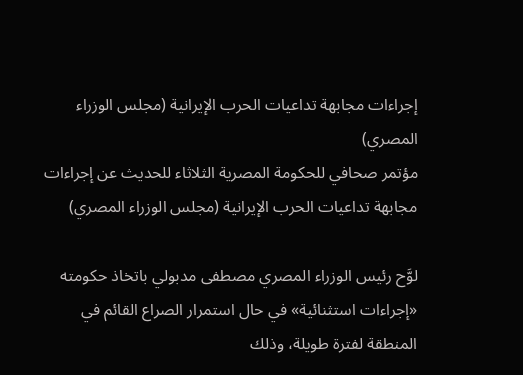إجراءات مجابهة تداعيات الحرب الإيرانية (مجلس الوزراء المصري)
مؤتمر صحافي للحكومة المصرية الثلاثاء للحديث عن إجراءات مجابهة تداعيات الحرب الإيرانية (مجلس الوزراء المصري)

لوَّح رئيس الوزراء المصري مصطفى مدبولي باتخاذ حكومته «إجراءات استثنائية» في حال استمرار الصراع القائم في المنطقة لفترة طويلة، وذلك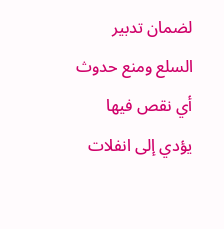لضمان تدبير السلع ومنع حدوث أي نقص فيها يؤدي إلى انفلات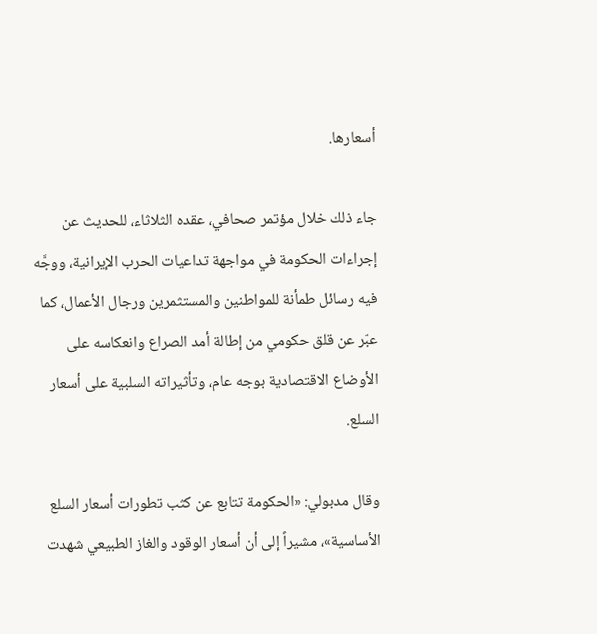أسعارها.

جاء ذلك خلال مؤتمر صحافي، عقده الثلاثاء، للحديث عن إجراءات الحكومة في مواجهة تداعيات الحرب الإيرانية، ووجَّه فيه رسائل طمأنة للمواطنين والمستثمرين ورجال الأعمال، كما عبّر عن قلق حكومي من إطالة أمد الصراع وانعكاسه على الأوضاع الاقتصادية بوجه عام، وتأثيراته السلبية على أسعار السلع.

وقال مدبولي: «الحكومة تتابع عن كثب تطورات أسعار السلع الأساسية»، مشيراً إلى أن أسعار الوقود والغاز الطبيعي شهدت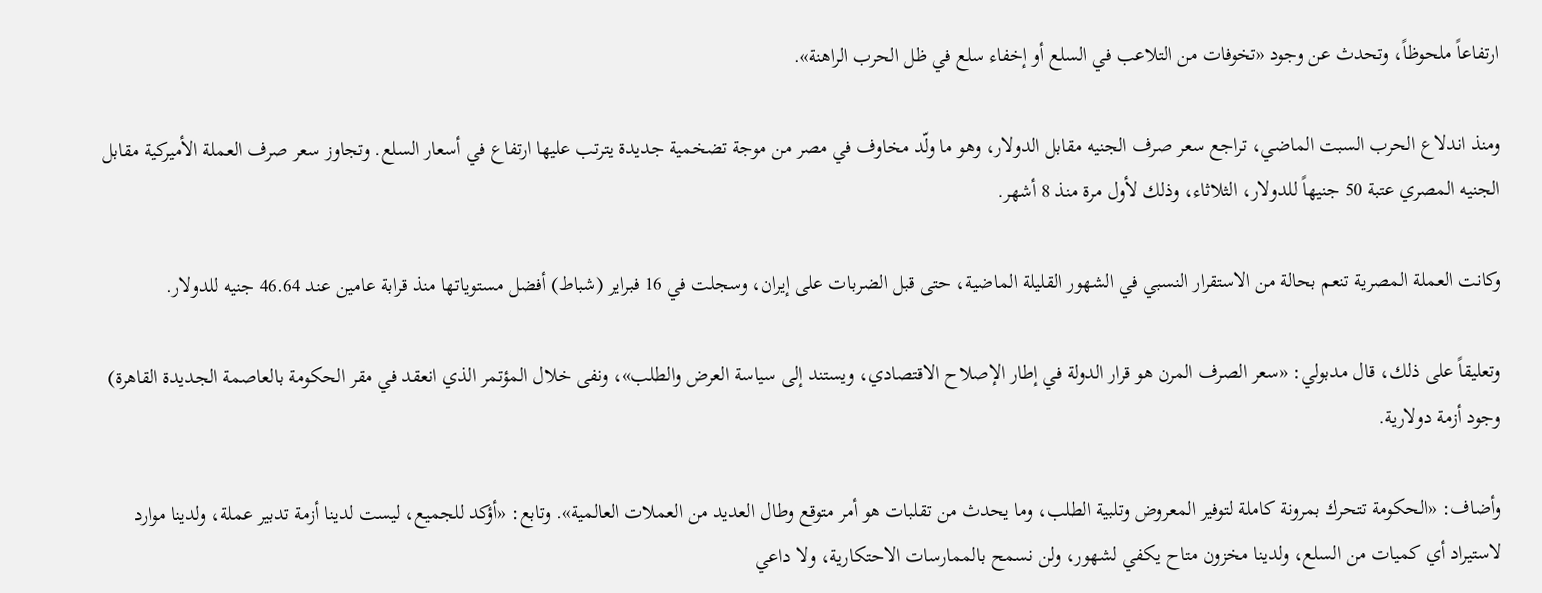ارتفاعاً ملحوظاً، وتحدث عن وجود «تخوفات من التلاعب في السلع أو إخفاء سلع في ظل الحرب الراهنة».

ومنذ اندلاع الحرب السبت الماضي، تراجع سعر صرف الجنيه مقابل الدولار، وهو ما ولّد مخاوف في مصر من موجة تضخمية جديدة يترتب عليها ارتفاع في أسعار السلع. وتجاوز سعر صرف العملة الأميركية مقابل الجنيه المصري عتبة 50 جنيهاً للدولار، الثلاثاء، وذلك لأول مرة منذ 8 أشهر.

وكانت العملة المصرية تنعم بحالة من الاستقرار النسبي في ‌الشهور القليلة الماضية، حتى قبل الضربات على إيران، وسجلت في 16 فبراير (شباط) أفضل مستوياتها منذ قرابة عامين عند 46.64 جنيه للدولار.

وتعليقاً على ذلك، قال مدبولي: «سعر الصرف المرن هو قرار الدولة في إطار الإصلاح الاقتصادي، ويستند إلى سياسة العرض والطلب»، ونفى خلال المؤتمر الذي انعقد في مقر الحكومة بالعاصمة الجديدة القاهرة) وجود أزمة دولارية.

وأضاف: «الحكومة تتحرك بمرونة كاملة لتوفير المعروض وتلبية الطلب، وما يحدث من تقلبات هو أمر متوقع وطال العديد من العملات العالمية». وتابع: «أؤكد للجميع، ليست لدينا أزمة تدبير عملة، ولدينا موارد لاستيراد أي كميات من السلع، ولدينا مخزون متاح يكفي لشهور، ولن نسمح بالممارسات الاحتكارية، ولا داعي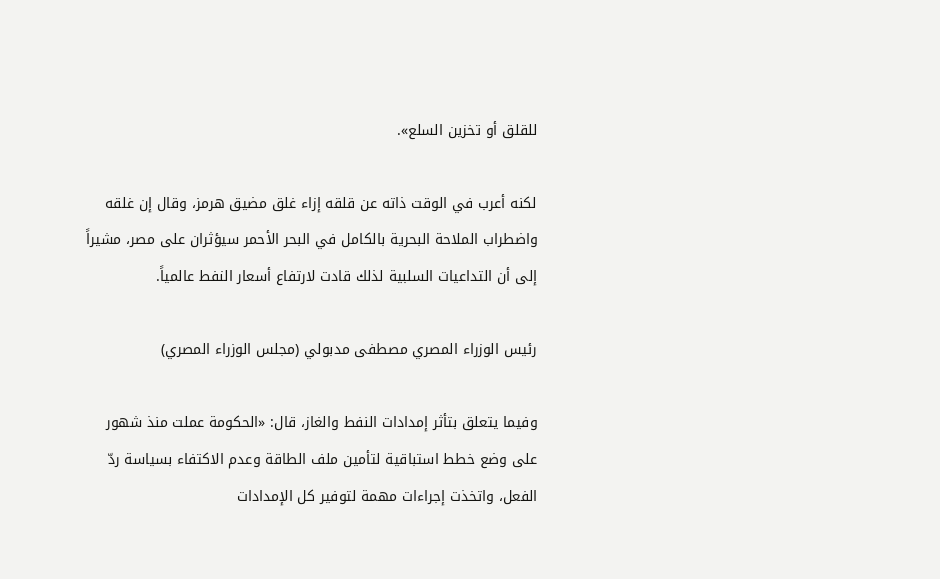للقلق أو تخزين السلع».

لكنه أعرب في الوقت ذاته عن قلقه إزاء غلق مضيق هرمز، وقال إن غلقه واضطراب الملاحة البحرية بالكامل في البحر الأحمر سيؤثران على مصر، مشيراً إلى أن التداعيات السلبية لذلك قادت لارتفاع أسعار النفط عالمياً.

رئيس الوزراء المصري مصطفى مدبولي (مجلس الوزراء المصري)

وفيما يتعلق بتأثر إمدادات النفط والغاز، قال: «الحكومة عملت منذ شهور على وضع خطط استباقية لتأمين ملف الطاقة وعدم الاكتفاء بسياسة ردّ الفعل، واتخذت إجراءات مهمة لتوفير كل الإمدادات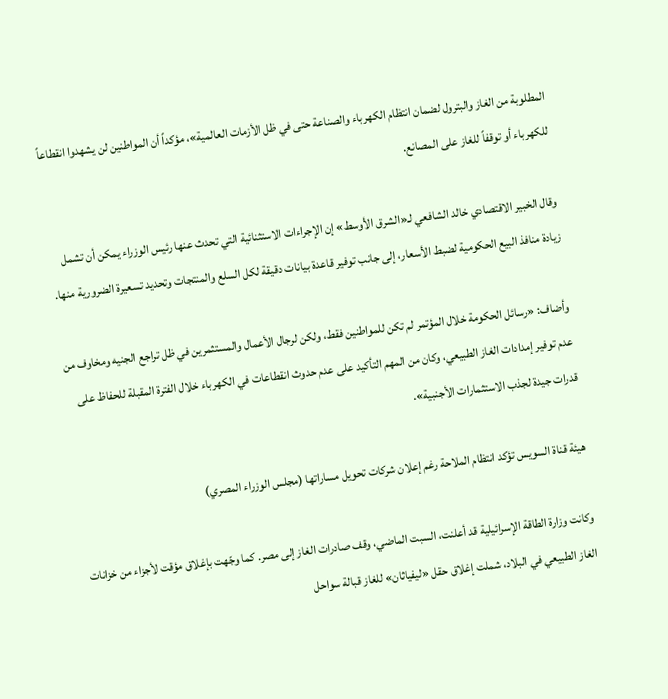المطلوبة من الغاز والبترول لضمان انتظام الكهرباء والصناعة حتى في ظل الأزمات العالمية»، مؤكداً أن المواطنين لن يشهدوا انقطاعاً للكهرباء أو توقفاً للغاز على المصانع.

وقال الخبير الاقتصادي خالد الشافعي لـ«الشرق الأوسط» إن الإجراءات الاستثنائية التي تحدث عنها رئيس الوزراء يمكن أن تشمل زيادة منافذ البيع الحكومية لضبط الأسعار، إلى جانب توفير قاعدة بيانات دقيقة لكل السلع والمنتجات وتحديد تسعيرة الضرورية منها.

وأضاف: «رسائل الحكومة خلال المؤتمر لم تكن للمواطنين فقط، ولكن لرجال الأعمال والمستثمرين في ظل تراجع الجنيه ومخاوف من عدم توفير إمدادات الغاز الطبيعي، وكان من المهم التأكيد على عدم حدوث انقطاعات في الكهرباء خلال الفترة المقبلة للحفاظ على قدرات جيدة لجذب الاستثمارات الأجنبية».

هيئة قناة السويس تؤكد انتظام الملاحة رغم إعلان شركات تحويل مساراتها (مجلس الوزراء المصري)

وكانت وزارة الطاقة الإسرائيلية قد أعلنت، السبت الماضي، وقف صادرات الغاز إلى مصر. كما وجّهت بإغلاق مؤقت لأجزاء من خزانات الغاز الطبيعي في البلاد، شملت إغلاق حقل «ليفياثان» للغاز قبالة سواحل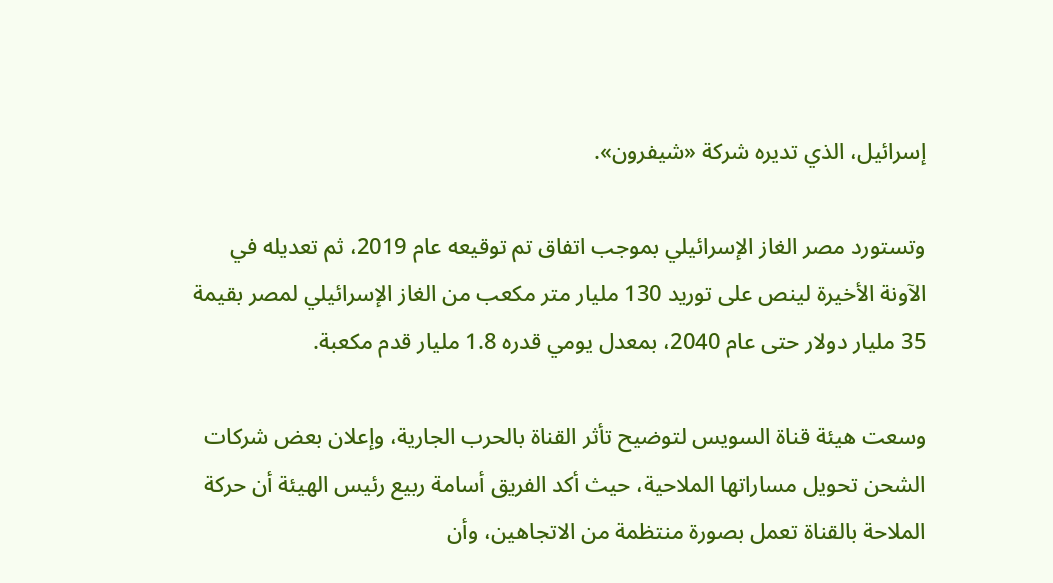إسرائيل، الذي تديره شركة «شيفرون».

وتستورد مصر الغاز الإسرائيلي بموجب اتفاق تم توقيعه عام 2019، ثم تعديله في الآونة الأخيرة لينص على توريد 130 مليار متر مكعب من الغاز الإسرائيلي لمصر بقيمة 35 مليار دولار حتى عام 2040، بمعدل يومي قدره 1.8 مليار قدم مكعبة.

وسعت هيئة قناة السويس لتوضيح تأثر القناة بالحرب الجارية، وإعلان بعض شركات الشحن تحويل مساراتها الملاحية، حيث أكد الفريق أسامة ربيع رئيس الهيئة أن حركة الملاحة بالقناة تعمل بصورة منتظمة من الاتجاهين، وأن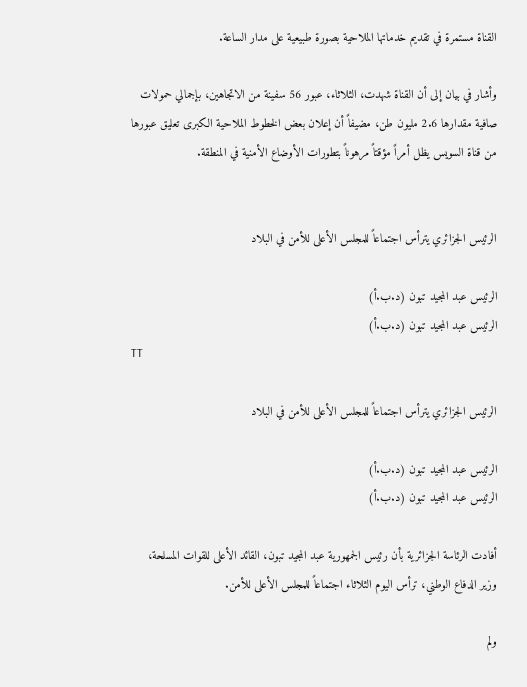القناة مستمرة في تقديم خدماتها الملاحية بصورة طبيعية على مدار الساعة.

وأشار في بيان إلى أن القناة شهدت، الثلاثاء، عبور 56 سفينة من الاتجاهين، بإجمالي حمولات صافية مقدارها 2.6 مليون طن، مضيفاً أن إعلان بعض الخطوط الملاحية الكبرى تعليق عبورها من قناة السويس يظل أمراً مؤقتاً مرهوناً بتطورات الأوضاع الأمنية في المنطقة.


الرئيس الجزائري يترأس اجتماعاً للمجلس الأعلى للأمن في البلاد

الرئيس عبد المجيد تبون (د.ب.أ)
الرئيس عبد المجيد تبون (د.ب.أ)
TT

الرئيس الجزائري يترأس اجتماعاً للمجلس الأعلى للأمن في البلاد

الرئيس عبد المجيد تبون (د.ب.أ)
الرئيس عبد المجيد تبون (د.ب.أ)

أفادت الرئاسة الجزائرية بأن رئيس الجمهورية عبد المجيد تبون، القائد الأعلى للقوات المسلحة، وزير الدفاع الوطني، ترأس اليوم الثلاثاء اجتماعاً للمجلس الأعلى للأمن.

ولم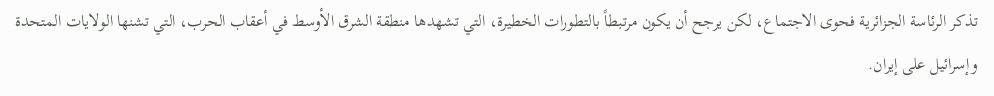تذكر الرئاسة الجزائرية فحوى الاجتماع، لكن يرجح أن يكون مرتبطاً بالتطورات الخطيرة، التي تشهدها منطقة الشرق الأوسط في أعقاب الحرب، التي تشنها الولايات المتحدة وإسرائيل على إيران.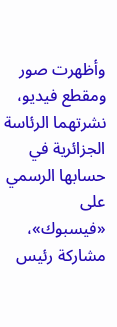وأظهرت صور ومقطع فيديو، نشرتهما الرئاسة الجزائرية في حسابها الرسمي على «فيسبوك»، مشاركة رئيس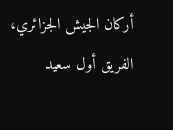أركان الجيش الجزائري، الفريق أول سعيد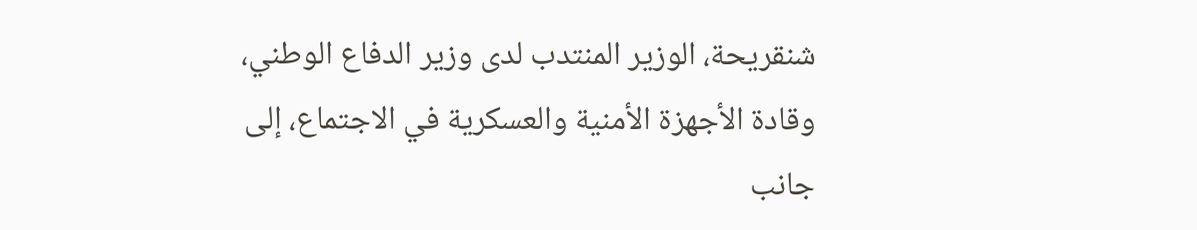شنقريحة، الوزير المنتدب لدى وزير الدفاع الوطني، وقادة الأجهزة الأمنية والعسكرية في الاجتماع، إلى جانب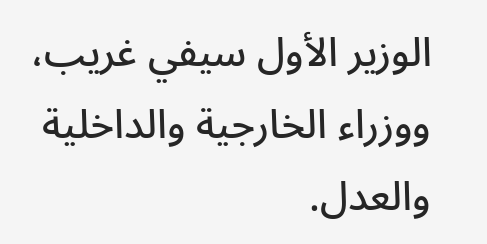الوزير الأول سيفي غريب، ووزراء الخارجية والداخلية والعدل.